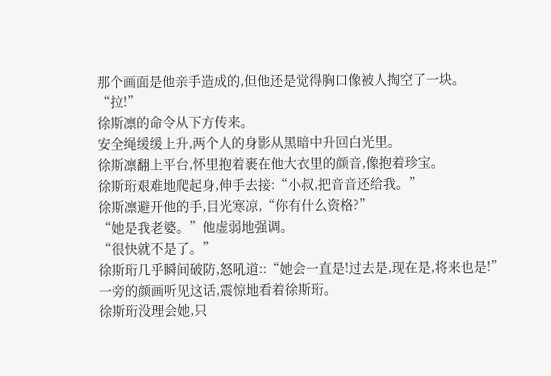那个画面是他亲手造成的,但他还是觉得胸口像被人掏空了一块。
“拉!”
徐斯凛的命令从下方传来。
安全绳缓缓上升,两个人的身影从黑暗中升回白光里。
徐斯凛翻上平台,怀里抱着裹在他大衣里的颜音,像抱着珍宝。
徐斯珩艰难地爬起身,伸手去接:“小叔,把音音还给我。”
徐斯凛避开他的手,目光寒凉,“你有什么资格?”
“她是我老婆。”他虚弱地强调。
“很快就不是了。”
徐斯珩几乎瞬间破防,怒吼道::“她会一直是!过去是,现在是,将来也是!”
一旁的颜画听见这话,震惊地看着徐斯珩。
徐斯珩没理会她,只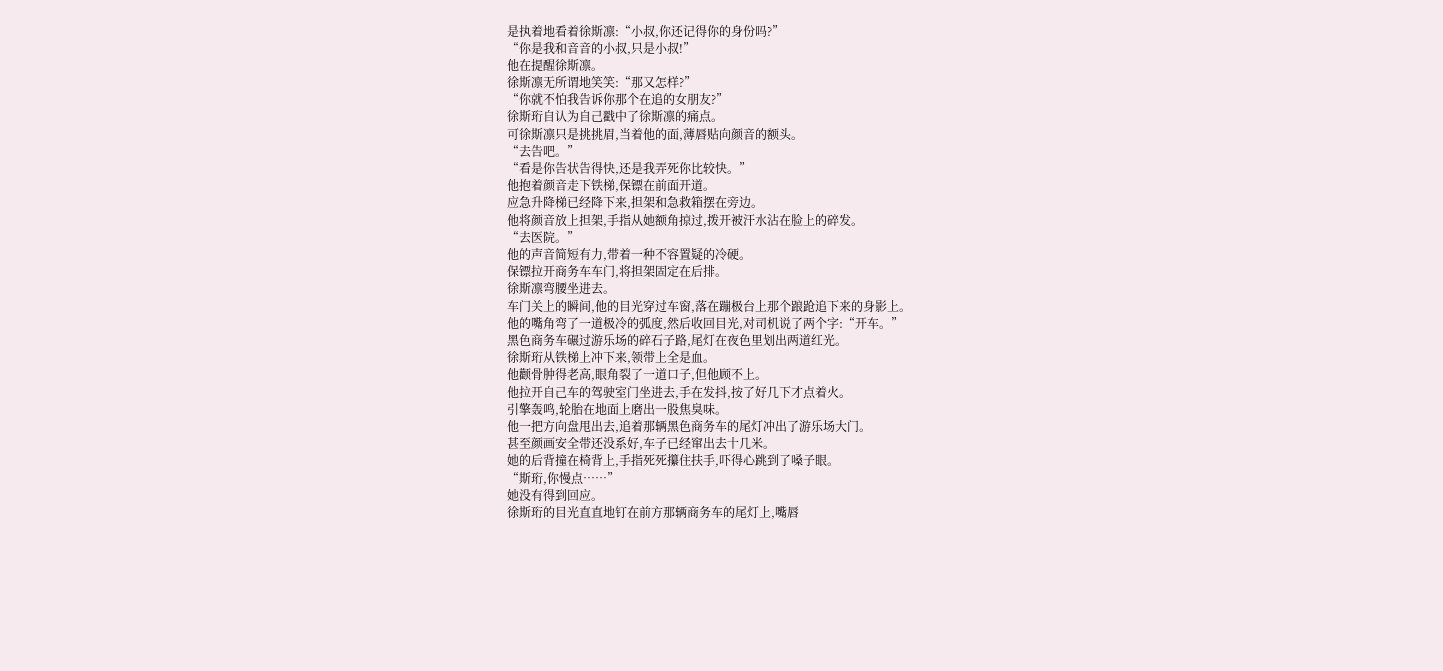是执着地看着徐斯凛:“小叔,你还记得你的身份吗?”
“你是我和音音的小叔,只是小叔!”
他在提醒徐斯凛。
徐斯凛无所谓地笑笑:“那又怎样?”
“你就不怕我告诉你那个在追的女朋友?”
徐斯珩自认为自己戳中了徐斯凛的痛点。
可徐斯凛只是挑挑眉,当着他的面,薄唇贴向颜音的额头。
“去告吧。”
“看是你告状告得快,还是我弄死你比较快。”
他抱着颜音走下铁梯,保镖在前面开道。
应急升降梯已经降下来,担架和急救箱摆在旁边。
他将颜音放上担架,手指从她额角掠过,拨开被汗水沾在脸上的碎发。
“去医院。”
他的声音简短有力,带着一种不容置疑的冷硬。
保镖拉开商务车车门,将担架固定在后排。
徐斯凛弯腰坐进去。
车门关上的瞬间,他的目光穿过车窗,落在蹦极台上那个踉跄追下来的身影上。
他的嘴角弯了一道极冷的弧度,然后收回目光,对司机说了两个字:“开车。”
黑色商务车碾过游乐场的碎石子路,尾灯在夜色里划出两道红光。
徐斯珩从铁梯上冲下来,领带上全是血。
他颧骨肿得老高,眼角裂了一道口子,但他顾不上。
他拉开自己车的驾驶室门坐进去,手在发抖,按了好几下才点着火。
引擎轰鸣,轮胎在地面上磨出一股焦臭味。
他一把方向盘甩出去,追着那辆黑色商务车的尾灯冲出了游乐场大门。
甚至颜画安全带还没系好,车子已经窜出去十几米。
她的后背撞在椅背上,手指死死攥住扶手,吓得心跳到了嗓子眼。
“斯珩,你慢点……”
她没有得到回应。
徐斯珩的目光直直地钉在前方那辆商务车的尾灯上,嘴唇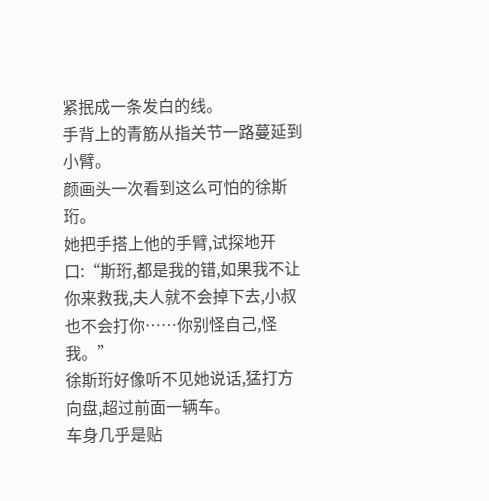紧抿成一条发白的线。
手背上的青筋从指关节一路蔓延到小臂。
颜画头一次看到这么可怕的徐斯珩。
她把手搭上他的手臂,试探地开口:“斯珩,都是我的错,如果我不让你来救我,夫人就不会掉下去,小叔也不会打你……你别怪自己,怪我。”
徐斯珩好像听不见她说话,猛打方向盘,超过前面一辆车。
车身几乎是贴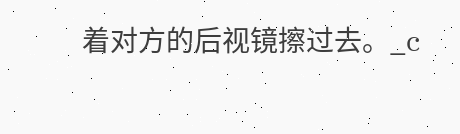着对方的后视镜擦过去。_c